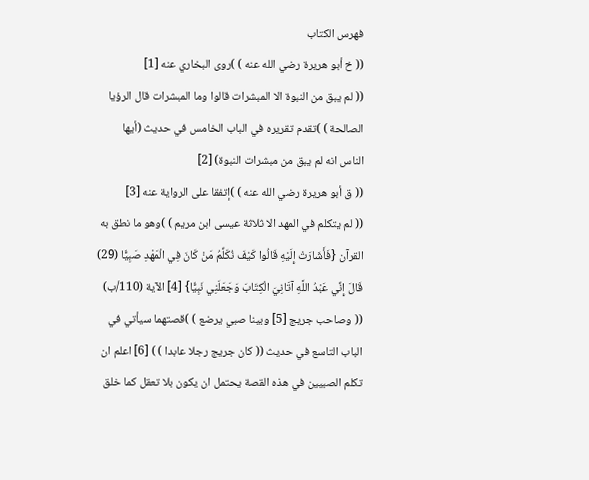فهرس الكتاب
(( خ أبو هريرة رضي الله عنه ) )روى البخاري عنه [1]
(( لم يبق من النبوة الا المبشرات قالوا وما المبشرات قال الرؤيا الصالحة ) )تقدم تقريره في الباب الخامس في حديث (أيها الناس انه لم يبق من مبشرات النبوة) [2]
(( ق أبو هريرة رضي الله عنه ) )إتفقا على الرواية عنه [3]
(( لم يتكلم في المهد الا ثلاثة عيسى ابن مريم ) )وهو ما نطق به القرآن {فَأَشَارَتْ إِلَيْهِ قَالُوا كَيْفَ نُكَلِّمُ مَنْ كَانَ فِي الْمَهْدِ صَبِيًّا (29) قَالَ إِنِّي عَبْدُ اللَّهِ آتَانِيَ الْكِتَابَ وَجَعَلَنِي نَبِيًّا} [4] الآية (110/ب) (( وصاحب جريج [5] وبينا صبي يرضع ) )قصتهما سيأتي في الباب التاسع في حديث (( كان جريج رجلا عابدا ) ) [6] اعلم ان تكلم الصبيين في هذه القصة يحتمل ان يكون بلا تعقل كما خلق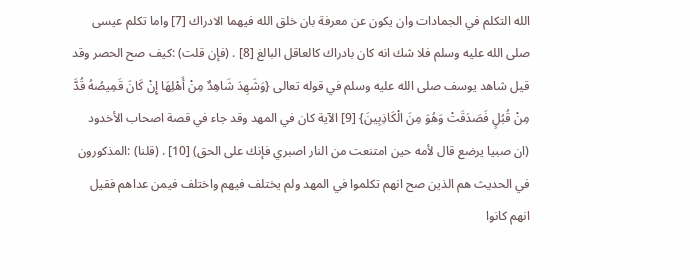الله التكلم في الجمادات وان يكون عن معرفة بان خلق الله فيهما الادراك [7] واما تكلم عيسى صلى الله عليه وسلم فلا شك انه كان بادراك كالعاقل البالغ [8] . (فإن قلت) :كيف صح الحصر وقد قيل شاهد يوسف صلى الله عليه وسلم في قوله تعالى {وَشَهِدَ شَاهِدٌ مِنْ أَهْلِهَا إِنْ كَانَ قَمِيصُهُ قُدَّ مِنْ قُبُلٍ فَصَدَقَتْ وَهُوَ مِنَ الْكَاذِبِينَ} [9] الآية كان في المهد وقد جاء في قصة اصحاب الأخدود (ان صبيا يرضع قال لأمه حين امتنعت من النار اصبري فإنك على الحق) [10] . (قلنا) :المذكورون في الحديث هم الذين صح انهم تكلموا في المهد ولم يختلف فيهم واختلف فيمن عداهم فقيل انهم كانوا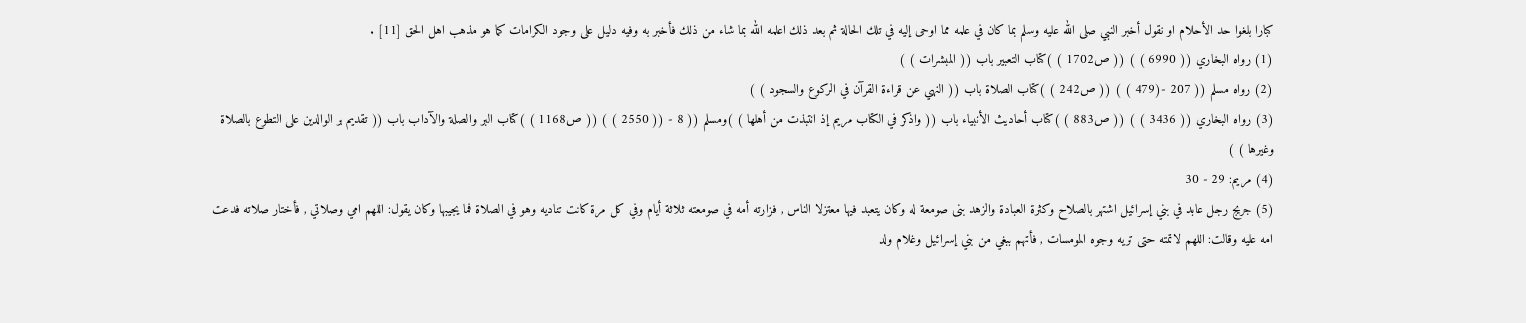كبارا بلغوا حد الأحلام او نقول أخبر النبي صلى الله عليه وسلم بما كان في علمه مما اوحى إليه في تلك الحالة ثم بعد ذلك اعلمه الله بما شاء من ذلك فأخبر به وفيه دليل على وجود الكرامات كما هو مذهب اهل الحق [11] .
(1) رواه البخاري (( 6990 ) ) (( ص1702 ) )كتاب التعبير باب (( المبشرات ) )
(2) رواه مسلم (( 207 -(479 ) ) (( ص242 ) )كتاب الصلاة باب (( النهي عن قراءة القرآن في الركوع والسجود ) )
(3) رواه البخاري (( 3436 ) ) (( ص883 ) )كتاب أحاديث الأنبياء باب (( واذكر في الكتاب مريم إذ انتبذت من أهلها ) )ومسلم (( 8 - (( 2550 ) ) (( ص1168 ) )كتاب البر والصلة والآداب باب (( تقديم بر الوالدين على التطوع بالصلاة وغيرها ) )
(4) مريم: 29 - 30
(5) جريج رجل عابد في بني إسرائيل اشتهر بالصلاح وكثرة العبادة والزهد بنى صومعة له وكان يتعبد فيها معتزلا الناس , فزارته أمه في صومعته ثلاثة أيام وفي كل مرة كانت تناديه وهو في الصلاة فما يجيبها وكان يقول: اللهم امي وصلاتي , فأختار صلاته فدعت امه عليه وقالت: اللهم لاتمته حتى تريه وجوه المومسات , فأتهم ببغي من بني إسرائيل وغلام ولد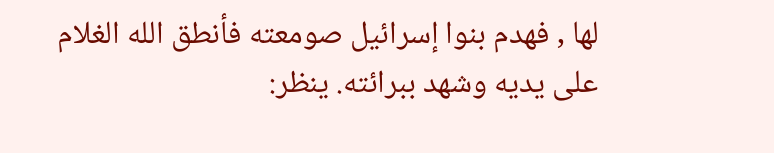لها , فهدم بنوا إسرائيل صومعته فأنطق الله الغلام على يديه وشهد ببرائته. ينظر: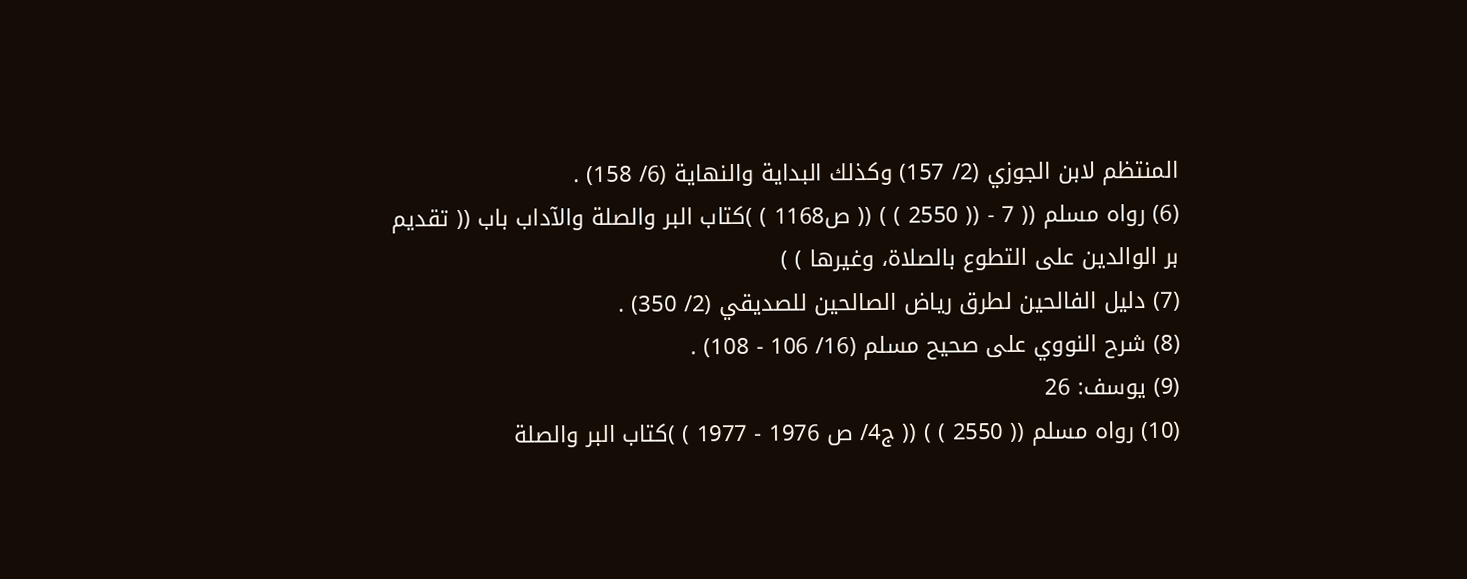المنتظم لابن الجوزي (2/ 157) وكذلك البداية والنهاية (6/ 158) .
(6) رواه مسلم (( 7 - (( 2550 ) ) (( ص1168 ) )كتاب البر والصلة والآداب باب (( تقديم بر الوالدين على التطوع بالصلاة، وغيرها ) )
(7) دليل الفالحين لطرق رياض الصالحين للصديقي (2/ 350) .
(8) شرح النووي على صحيح مسلم (16/ 106 - 108) .
(9) يوسف: 26
(10) رواه مسلم (( 2550 ) ) (( ج4/ ص 1976 - 1977 ) )كتاب البر والصلة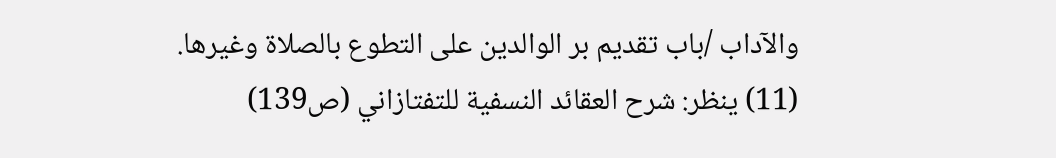والآداب /باب تقديم بر الوالدين على التطوع بالصلاة وغيرها.
(11) ينظر: شرح العقائد النسفية للتفتازاني (ص139)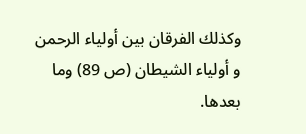وكذلك الفرقان بين أولياء الرحمن و أولياء الشيطان (ص 89) وما بعدها.